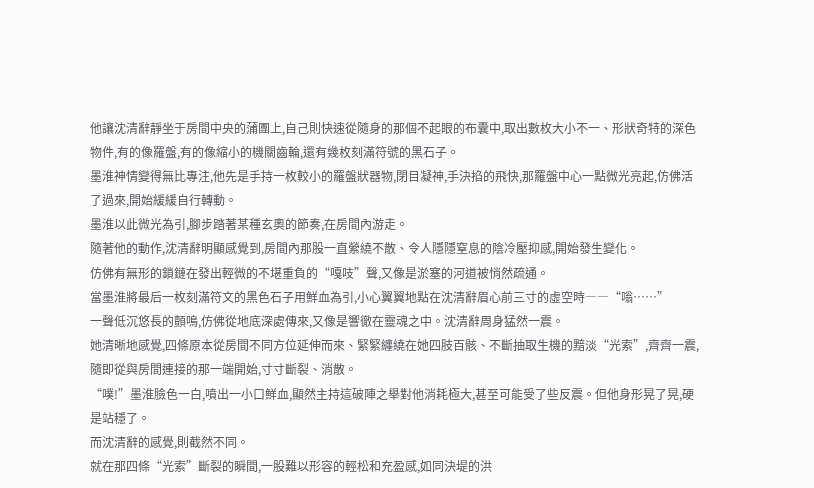他讓沈清辭靜坐于房間中央的蒲團上,自己則快速從隨身的那個不起眼的布囊中,取出數枚大小不一、形狀奇特的深色物件,有的像羅盤,有的像縮小的機關齒輪,還有幾枚刻滿符號的黑石子。
墨淮神情變得無比專注,他先是手持一枚較小的羅盤狀器物,閉目凝神,手決掐的飛快,那羅盤中心一點微光亮起,仿佛活了過來,開始緩緩自行轉動。
墨淮以此微光為引,腳步踏著某種玄奧的節奏,在房間內游走。
隨著他的動作,沈清辭明顯感覺到,房間內那股一直縈繞不散、令人隱隱窒息的陰冷壓抑感,開始發生變化。
仿佛有無形的鎖鏈在發出輕微的不堪重負的“嘎吱”聲,又像是淤塞的河道被悄然疏通。
當墨淮將最后一枚刻滿符文的黑色石子用鮮血為引,小心翼翼地點在沈清辭眉心前三寸的虛空時――“嗡……”
一聲低沉悠長的顫鳴,仿佛從地底深處傳來,又像是響徹在靈魂之中。沈清辭周身猛然一震。
她清晰地感覺,四條原本從房間不同方位延伸而來、緊緊纏繞在她四肢百骸、不斷抽取生機的黯淡“光索”,齊齊一震,隨即從與房間連接的那一端開始,寸寸斷裂、消散。
“噗!”墨淮臉色一白,噴出一小口鮮血,顯然主持這破陣之舉對他消耗極大,甚至可能受了些反震。但他身形晃了晃,硬是站穩了。
而沈清辭的感覺,則截然不同。
就在那四條“光索”斷裂的瞬間,一股難以形容的輕松和充盈感,如同決堤的洪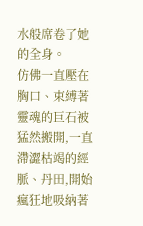水般席卷了她的全身。
仿佛一直壓在胸口、束縛著靈魂的巨石被猛然搬開,一直滯澀枯竭的經脈、丹田,開始瘋狂地吸納著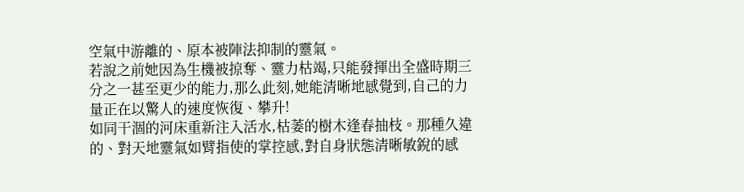空氣中游離的、原本被陣法抑制的靈氣。
若說之前她因為生機被掠奪、靈力枯竭,只能發揮出全盛時期三分之一甚至更少的能力,那么此刻,她能清晰地感覺到,自己的力量正在以驚人的速度恢復、攀升!
如同干涸的河床重新注入活水,枯萎的樹木逢春抽枝。那種久違的、對天地靈氣如臂指使的掌控感,對自身狀態清晰敏銳的感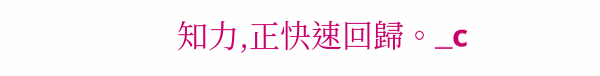知力,正快速回歸。_c